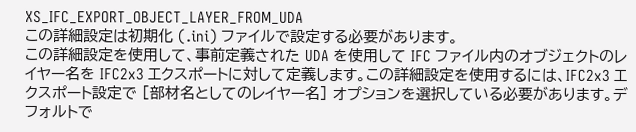XS_IFC_EXPORT_OBJECT_LAYER_FROM_UDA
この詳細設定は初期化 (.ini) ファイルで設定する必要があります。
この詳細設定を使用して、事前定義された UDA を使用して IFC ファイル内のオブジェクトのレイヤー名を IFC2x3 エクスポートに対して定義します。この詳細設定を使用するには、IFC2x3 エクスポート設定で [部材名としてのレイヤー名] オプションを選択している必要があります。デフォルトで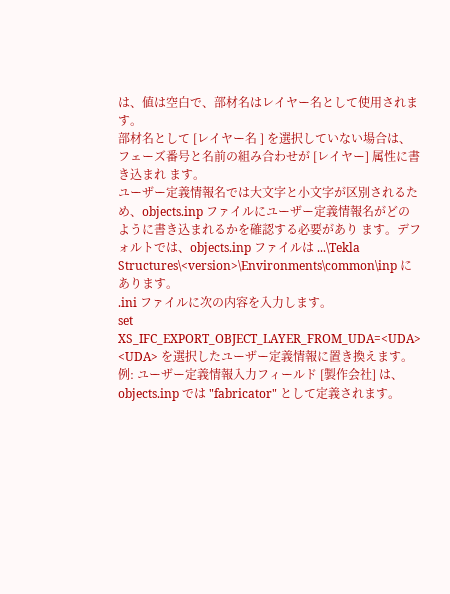は、値は空白で、部材名はレイヤー名として使用されます。
部材名として [レイヤー名 ] を選択していない場合は、フェーズ番号と名前の組み合わせが [レイヤー] 属性に書き込まれ ます。
ユーザー定義情報名では大文字と小文字が区別されるため、objects.inp ファイルにユーザー定義情報名がどのように書き込まれるかを確認する必要があり ます。デフォルトでは、objects.inp ファイルは ...\Tekla Structures\<version>\Environments\common\inp にあります。
.ini ファイルに次の内容を入力します。
set XS_IFC_EXPORT_OBJECT_LAYER_FROM_UDA=<UDA>
<UDA> を選択したユーザー定義情報に置き換えます。
例: ユーザー定義情報入力フィールド [製作会社] は、objects.inp では "fabricator" として定義されます。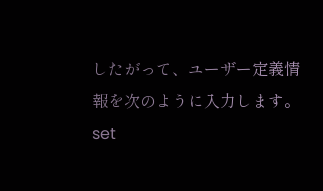したがって、ユーザー定義情報を次のように入力します。
set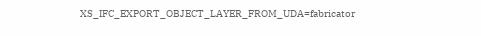XS_IFC_EXPORT_OBJECT_LAYER_FROM_UDA=fabricator